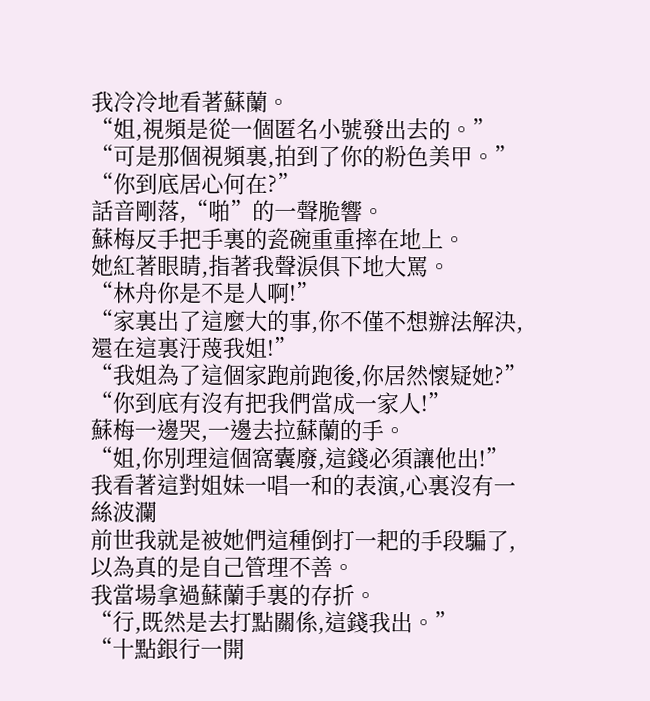我冷冷地看著蘇蘭。
“姐,視頻是從一個匿名小號發出去的。”
“可是那個視頻裏,拍到了你的粉色美甲。”
“你到底居心何在?”
話音剛落,“啪”的一聲脆響。
蘇梅反手把手裏的瓷碗重重摔在地上。
她紅著眼睛,指著我聲淚俱下地大罵。
“林舟你是不是人啊!”
“家裏出了這麼大的事,你不僅不想辦法解決,還在這裏汙蔑我姐!”
“我姐為了這個家跑前跑後,你居然懷疑她?”
“你到底有沒有把我們當成一家人!”
蘇梅一邊哭,一邊去拉蘇蘭的手。
“姐,你別理這個窩囊廢,這錢必須讓他出!”
我看著這對姐妹一唱一和的表演,心裏沒有一絲波瀾
前世我就是被她們這種倒打一耙的手段騙了,以為真的是自己管理不善。
我當場拿過蘇蘭手裏的存折。
“行,既然是去打點關係,這錢我出。”
“十點銀行一開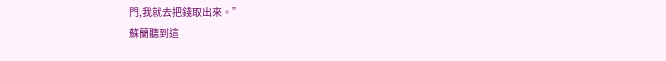門,我就去把錢取出來。”
蘇蘭聽到這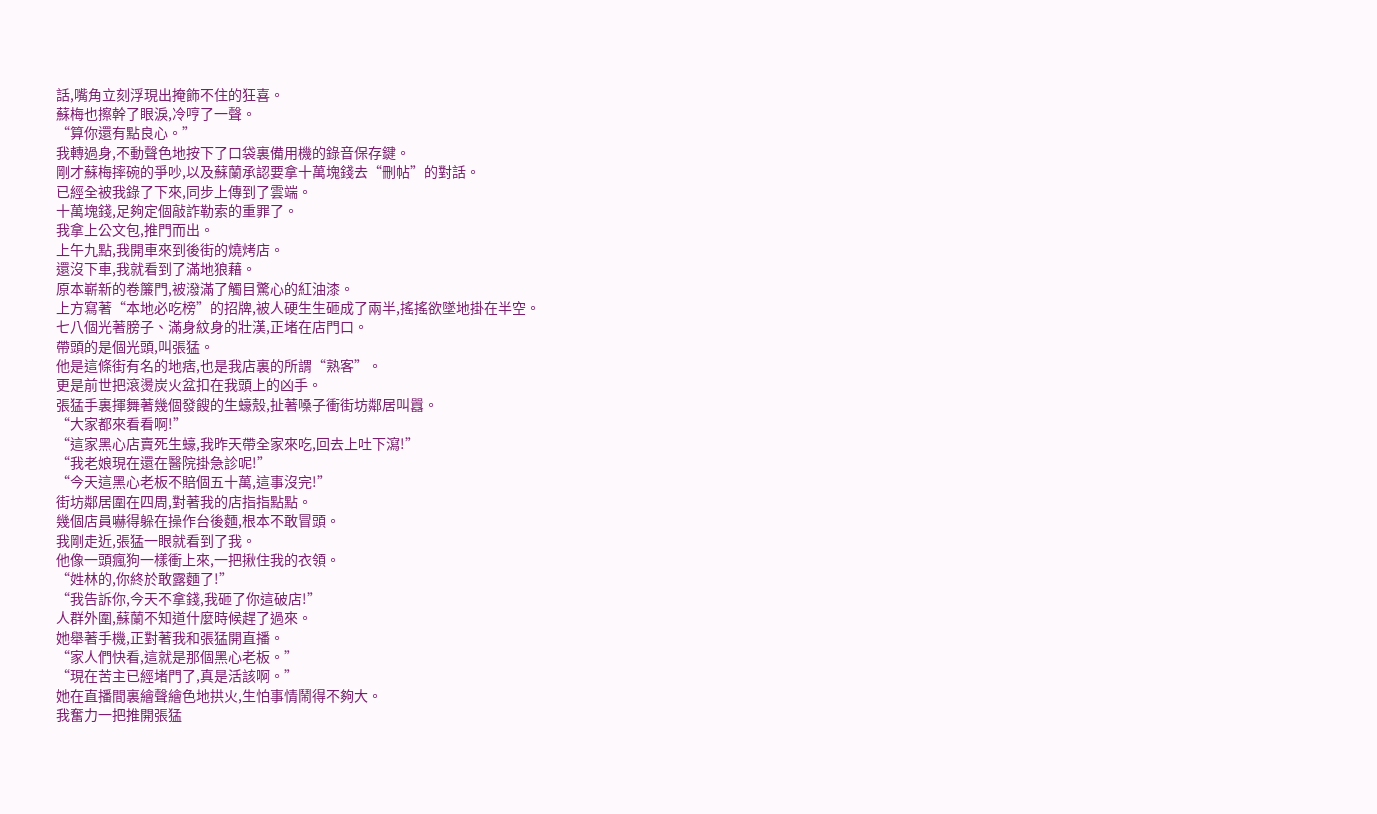話,嘴角立刻浮現出掩飾不住的狂喜。
蘇梅也擦幹了眼淚,冷哼了一聲。
“算你還有點良心。”
我轉過身,不動聲色地按下了口袋裏備用機的錄音保存鍵。
剛才蘇梅摔碗的爭吵,以及蘇蘭承認要拿十萬塊錢去“刪帖”的對話。
已經全被我錄了下來,同步上傳到了雲端。
十萬塊錢,足夠定個敲詐勒索的重罪了。
我拿上公文包,推門而出。
上午九點,我開車來到後街的燒烤店。
還沒下車,我就看到了滿地狼藉。
原本嶄新的卷簾門,被潑滿了觸目驚心的紅油漆。
上方寫著“本地必吃榜”的招牌,被人硬生生砸成了兩半,搖搖欲墜地掛在半空。
七八個光著膀子、滿身紋身的壯漢,正堵在店門口。
帶頭的是個光頭,叫張猛。
他是這條街有名的地痞,也是我店裏的所謂“熟客”。
更是前世把滾燙炭火盆扣在我頭上的凶手。
張猛手裏揮舞著幾個發餿的生蠔殼,扯著嗓子衝街坊鄰居叫囂。
“大家都來看看啊!”
“這家黑心店賣死生蠔,我昨天帶全家來吃,回去上吐下瀉!”
“我老娘現在還在醫院掛急診呢!”
“今天這黑心老板不賠個五十萬,這事沒完!”
街坊鄰居圍在四周,對著我的店指指點點。
幾個店員嚇得躲在操作台後麵,根本不敢冒頭。
我剛走近,張猛一眼就看到了我。
他像一頭瘋狗一樣衝上來,一把揪住我的衣領。
“姓林的,你終於敢露麵了!”
“我告訴你,今天不拿錢,我砸了你這破店!”
人群外圍,蘇蘭不知道什麼時候趕了過來。
她舉著手機,正對著我和張猛開直播。
“家人們快看,這就是那個黑心老板。”
“現在苦主已經堵門了,真是活該啊。”
她在直播間裏繪聲繪色地拱火,生怕事情鬧得不夠大。
我奮力一把推開張猛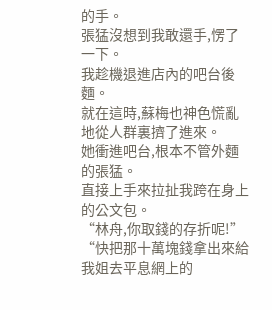的手。
張猛沒想到我敢還手,愣了一下。
我趁機退進店內的吧台後麵。
就在這時,蘇梅也神色慌亂地從人群裏擠了進來。
她衝進吧台,根本不管外麵的張猛。
直接上手來拉扯我跨在身上的公文包。
“林舟,你取錢的存折呢!”
“快把那十萬塊錢拿出來給我姐去平息網上的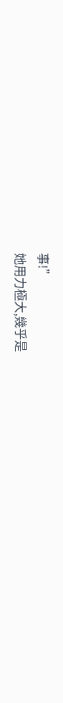事!”
她用力極大,幾乎是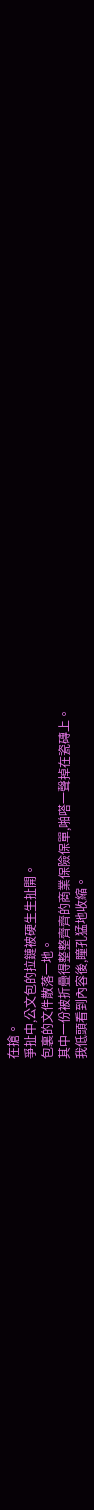在搶。
爭扯中,公文包的拉鏈被硬生生扯開。
包裏的文件散落一地。
其中一份被折疊得整整齊齊的商業保險保單,啪嗒一聲掉在瓷磚上。
我低頭看到內容後,瞳孔猛地收縮。